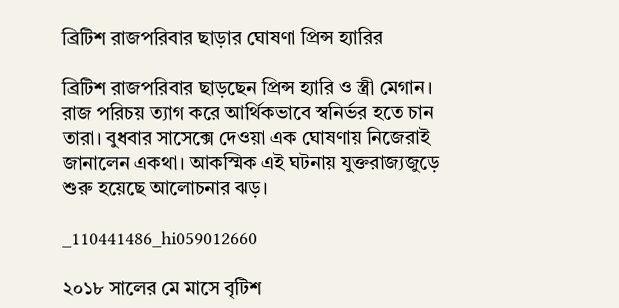ব্রিটিশ রাজপরিবার ছাড়ার ঘোষণা প্রিন্স হ্যারির

ব্রিটিশ রাজপরিবার ছাড়ছেন প্রিন্স হ্যারি ও স্ত্রী মেগান।  রাজ পরিচয় ত্যাগ করে আর্থিকভাবে স্বনির্ভর হতে চান তারা। বুধবার সাসেক্সে দেওয়া এক ঘোষণায় নিজেরাই জানালেন একথা। আকস্মিক এই ঘটনায় যুক্তরাজ্যজুড়ে শুরু হয়েছে আলোচনার ঝড়।

_110441486_hi059012660

২০১৮ সালের মে মাসে বৃটিশ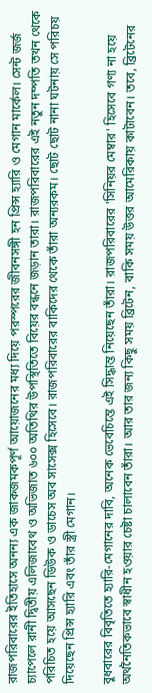রাজপরিবারের ইতিহাসে অনন্য এক জাকজমকপূর্ণ আয়োজনের মধ্য দিয়ে পরস্পরের জীবনসঙ্গী হন প্রিন্স হ্যারি ও মেগান মার্কেল। সেন্ট জর্জ চ্যাপেলে রানী দ্বিতীয় এলিজাবেথ ও অভিজাত ৬০০ অতিথির উপস্থিতিতে বিয়ের বন্ধনে জড়ান তারা। রাজপরিবারের এই নতুন দম্পতি তখন থেকে পরিচিত হয়ে আসছেন ডিউক ও ডাচেস অব সাসেক্স হিসেবে। রাজপরিবারের বাকিদের থেকে তাঁরা অন্যরকম। ছোট ছোট নানা ঘটনায় সে পরিচয় দিয়েছেন প্রিন্স হ্যারি এবং তাঁর স্ত্রী মেগান।

বুধবারের বিবৃতিতে হ্যারি-মেগানের দাবি, অনেক ভেবেচিন্তে এই সিদ্ধান্ত নিয়েছেন তাঁরা। রাজপরিবারের 'সিনিয়র মেম্বার' হিসেবে গণ্য না হয়ে অর্থনৈতিকভাবে স্বাধীন হওয়ার চেষ্টা চালাবেন তাঁরা। আর তার জন্য কিছু সময় ব্রিটেন, বাকি সময় উত্তর আমেরিকায় কাটাবেন। তবে, ব্রিটেনের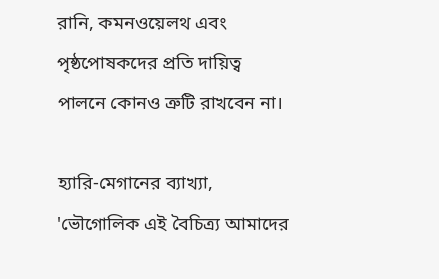রানি, কমনওয়েলথ এবং পৃষ্ঠপোষকদের প্রতি দায়িত্ব পালনে কোনও ত্রুটি রাখবেন না।

হ্যারি-মেগানের ব্যাখ্যা, 'ভৌগোলিক এই বৈচিত্র্য আমাদের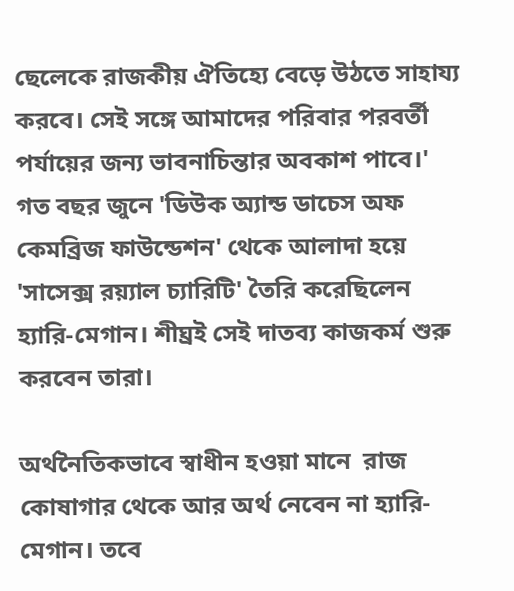ছেলেকে রাজকীয় ঐতিহ্যে বেড়ে উঠতে সাহায্য করবে। সেই সঙ্গে আমাদের পরিবার পরবর্তী পর্যায়ের জন্য ভাবনাচিন্তার অবকাশ পাবে।' গত বছর জুনে 'ডিউক অ্যান্ড ডাচেস অফ কেমব্রিজ ফাউন্ডেশন' থেকে আলাদা হয়ে 'সাসেক্স রয়্যাল চ্যারিটি' তৈরি করেছিলেন হ্যারি-মেগান। শীঘ্রই সেই দাতব্য কাজকর্ম শুরু করবেন তারা।

অর্থনৈতিকভাবে স্বাধীন হওয়া মানে  রাজ কোষাগার থেকে আর অর্থ নেবেন না হ্যারি-মেগান। তবে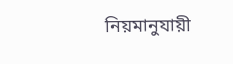নিয়মানুযায়ী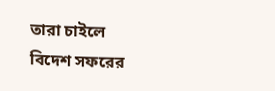তারা চাইলে বিদেশ সফরের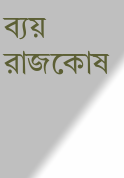ব্যয় রাজকোষ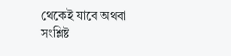থেকেই যাবে অথবা সংশ্লিষ্ট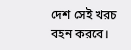দেশ সেই খরচ বহন করবে।